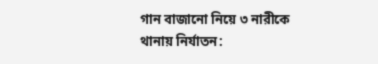গান বাজানো নিয়ে ৩ নারীকে থানায় নির্যাতন: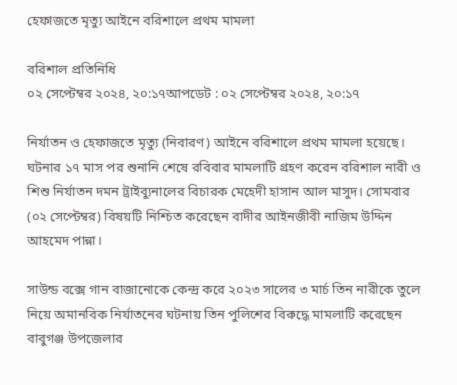হেফাজতে মৃত্যু আইনে বরিশালে প্রথম মামলা

বরিশাল প্রতিনিধি
০২ সেপ্টেম্বর ২০২৪, ২০:১৭আপডেট : ০২ সেপ্টেম্বর ২০২৪, ২০:১৭

নির্যাতন ও হেফাজতে মৃত্যু (নিবারণ) আইনে বরিশালে প্রথম মামলা হয়েছে। ঘটনার ১৭ মাস পর শুনানি শেষে রবিবার মামলাটি গ্রহণ করেন বরিশাল নারী ও শিশু নির্যাতন দমন ট্রাইব্যুনালের বিচারক মেহেদী হাসান আল মাসুদ। সোমবার (০২ সেপ্টেম্বর) বিষয়টি নিশ্চিত করেছেন বাদীর আইনজীবী নাজিম উদ্দিন আহমেদ পান্না।

সাউন্ড বক্সে গান বাজানোকে কেন্দ্র করে ২০২৩ সালের ৩ মার্চ তিন নারীকে তুলে নিয়ে অমানবিক নির্যাতনের ঘটনায় তিন পুলিশের বিরুদ্ধে মামলাটি করেছেন বাবুগঞ্জ উপজেলার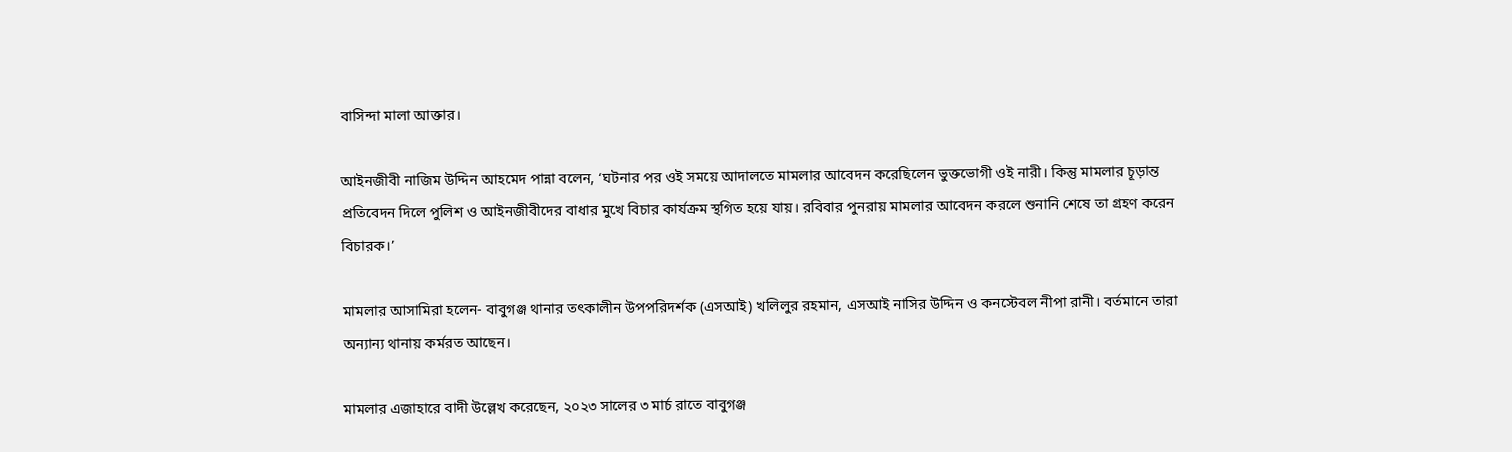বাসিন্দা মালা আক্তার।

আইনজীবী নাজিম উদ্দিন আহমেদ পান্না বলেন, ‘ঘটনার পর ওই সময়ে আদালতে মামলার আবেদন করেছিলেন ভুক্তভোগী ওই নারী। কিন্তু মামলার চূড়ান্ত প্রতিবেদন দিলে পুলিশ ও আইনজীবীদের বাধার মুখে বিচার কার্যক্রম স্থগিত হয়ে যায়। রবিবার পুনরায় মামলার আবেদন করলে শুনানি শেষে তা গ্রহণ করেন বিচারক।’

মামলার আসামিরা হলেন- বাবুগঞ্জ থানার তৎকালীন উপপরিদর্শক (এসআই) খলিলুর রহমান, এসআই নাসির উদ্দিন ও কনস্টেবল নীপা রানী। বর্তমানে তারা অন্যান্য থানায় কর্মরত আছেন।

মামলার এজাহারে বাদী উল্লেখ করেছেন, ২০২৩ সালের ৩ মার্চ রাতে বাবুগঞ্জ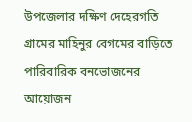উপজেলার দক্ষিণ দেহেরগতি গ্রামের মাহিনুর বেগমের বাড়িতে পারিবারিক বনভোজনের আয়োজন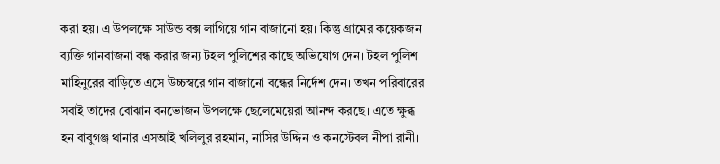করা হয়। এ উপলক্ষে সাউন্ড বক্স লাগিয়ে গান বাজানো হয়। কিন্তু গ্রামের কয়েকজন ব্যক্তি গানবাজনা বন্ধ করার জন্য টহল পুলিশের কাছে অভিযোগ দেন। টহল পুলিশ মাহিনুরের বাড়িতে এসে উচ্চস্বরে গান বাজানো বন্ধের নির্দেশ দেন। তখন পরিবারের সবাই তাদের বোঝান বনভোজন উপলক্ষে ছেলেমেয়েরা আনন্দ করছে। এতে ক্ষুব্ধ হন বাবুগঞ্জ থানার এসআই খলিলুর রহমান, নাসির উদ্দিন ও কনস্টেবল নীপা রানী।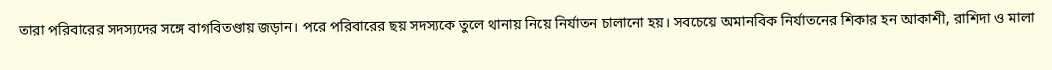তারা পরিবারের সদস্যদের সঙ্গে বাগবিতণ্ডায় জড়ান। পরে পরিবারের ছয় সদস্যকে তুলে থানায় নিয়ে নির্যাতন চালানো হয়। সবচেয়ে অমানবিক নির্যাতনের শিকার হন আকাশী, রাশিদা ও মালা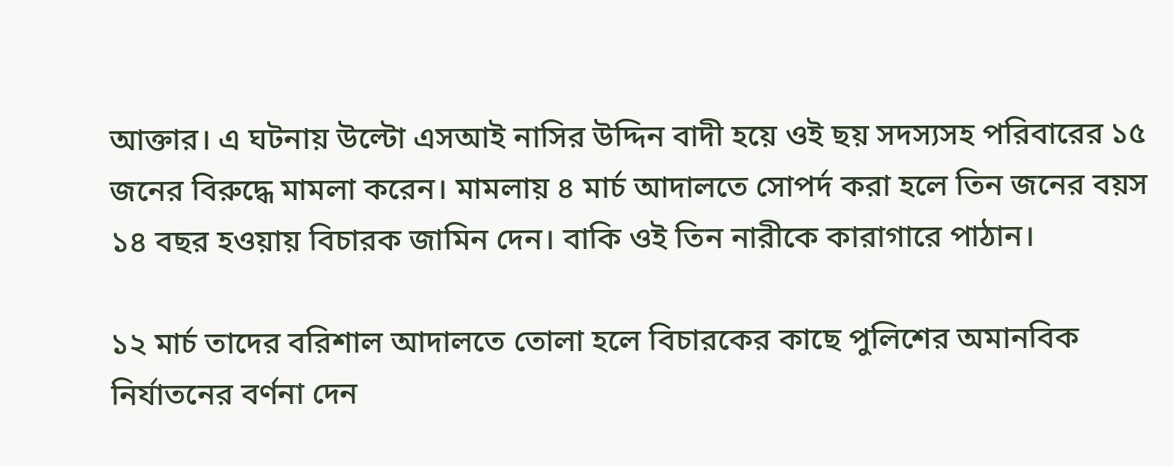আক্তার। এ ঘটনায় উল্টো এসআই নাসির উদ্দিন বাদী হয়ে ওই ছয় সদস্যসহ পরিবারের ১৫ জনের বিরুদ্ধে মামলা করেন। মামলায় ৪ মার্চ আদালতে সোপর্দ করা হলে তিন জনের বয়স ১৪ বছর হওয়ায় বিচারক জামিন দেন। বাকি ওই তিন নারীকে কারাগারে পাঠান।

১২ মার্চ তাদের বরিশাল আদালতে তোলা হলে বিচারকের কাছে পুলিশের অমানবিক নির্যাতনের বর্ণনা দেন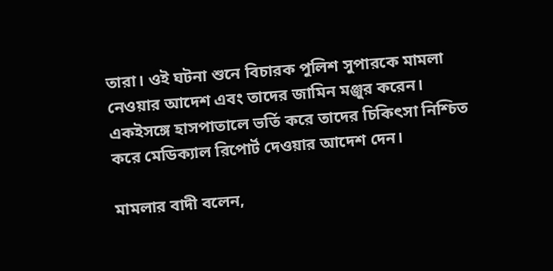তারা। ওই ঘটনা শুনে বিচারক পুলিশ সুপারকে মামলা নেওয়ার আদেশ এবং তাদের জামিন মঞ্জুর করেন। একইসঙ্গে হাসপাতালে ভর্তি করে তাদের চিকিৎসা নিশ্চিত করে মেডিক্যাল রিপোর্ট দেওয়ার আদেশ দেন।

মামলার বাদী বলেন,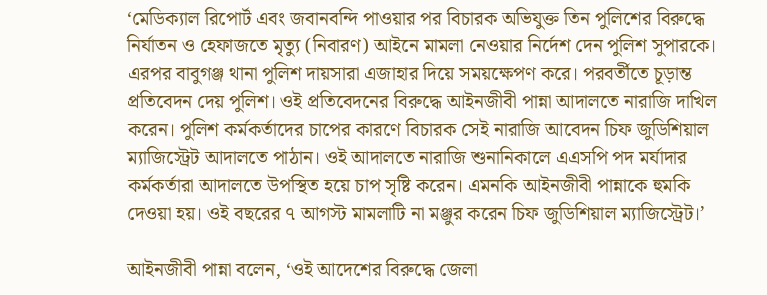‘মেডিক্যাল রিপোর্ট এবং জবানবন্দি পাওয়ার পর বিচারক অভিযুক্ত তিন পুলিশের বিরুদ্ধে নির্যাতন ও হেফাজতে মৃত্যু (নিবারণ) আইনে মামলা নেওয়ার নির্দেশ দেন পুলিশ সুপারকে। এরপর বাবুগঞ্জ থানা পুলিশ দায়সারা এজাহার দিয়ে সময়ক্ষেপণ করে। পরবর্তীতে চূড়ান্ত প্রতিবেদন দেয় পুলিশ। ওই প্রতিবেদনের বিরুদ্ধে আইনজীবী পান্না আদালতে নারাজি দাখিল করেন। পুলিশ কর্মকর্তাদের চাপের কারণে বিচারক সেই নারাজি আবেদন চিফ জুডিশিয়াল ম্যাজিস্ট্রেট আদালতে পাঠান। ওই আদালতে নারাজি শুনানিকালে এএসপি পদ মর্যাদার কর্মকর্তারা আদালতে উপস্থিত হয়ে চাপ সৃষ্টি করেন। এমনকি আইনজীবী পান্নাকে হুমকি দেওয়া হয়। ওই বছরের ৭ আগস্ট মামলাটি না মঞ্জুর করেন চিফ জুডিশিয়াল ম্যাজিস্ট্রেট।’

আইনজীবী পান্না বলেন, ‘ওই আদেশের বিরুদ্ধে জেলা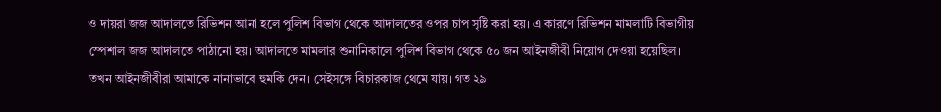ও দায়রা জজ আদালতে রিভিশন আনা হলে পুলিশ বিভাগ থেকে আদালতের ওপর চাপ সৃষ্টি করা হয়। এ কারণে রিভিশন মামলাটি বিভাগীয় স্পেশাল জজ আদালতে পাঠানো হয়। আদালতে মামলার শুনানিকালে পুলিশ বিভাগ থেকে ৫০ জন আইনজীবী নিয়োগ দেওয়া হয়েছিল। তখন আইনজীবীরা আমাকে নানাভাবে হুমকি দেন। সেইসঙ্গে বিচারকাজ থেমে যায়। গত ২৯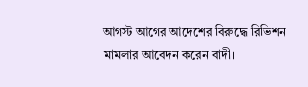আগস্ট আগের আদেশের বিরুদ্ধে রিভিশন মামলার আবেদন করেন বাদী।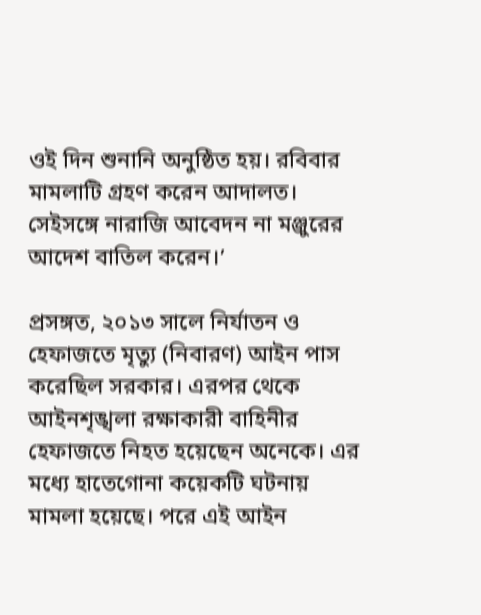ওই দিন শুনানি অনুষ্ঠিত হয়। রবিবার মামলাটি গ্রহণ করেন আদালত। সেইসঙ্গে নারাজি আবেদন না মঞ্জুরের আদেশ বাতিল করেন।’

প্রসঙ্গত, ২০১৩ সালে নির্যাতন ও হেফাজতে মৃত্যু (নিবারণ) আইন পাস করেছিল সরকার। এরপর থেকে আইনশৃঙ্খলা রক্ষাকারী বাহিনীর হেফাজতে নিহত হয়েছেন অনেকে। এর মধ্যে হাতেগোনা কয়েকটি ঘটনায় মামলা হয়েছে। পরে এই আইন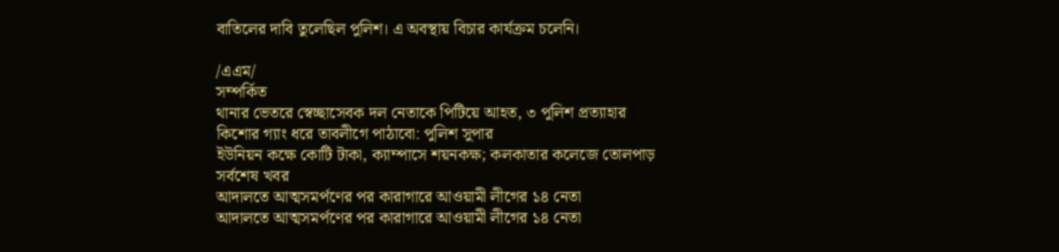বাতিলের দাবি তুলেছিল পুলিশ। এ অবস্থায় বিচার কার্যক্রম চলেনি।

/এএম/
সম্পর্কিত
থানার ভেতরে স্বেচ্ছাসেবক দল নেতাকে পিটিয়ে আহত, ৩ পুলিশ প্রত্যাহার
কিশোর গ্যাং ধরে তাবলীগে পাঠাবো: পুলিশ সুপার
ইউনিয়ন কক্ষে কোটি টাকা, ক্যাম্পাসে শয়নকক্ষ; কলকাতার কলেজে তোলপাড়
সর্বশেষ খবর
আদালতে আত্মসমর্পণের পর কারাগারে আওয়ামী লীগের ১৪ নেতা
আদালতে আত্মসমর্পণের পর কারাগারে আওয়ামী লীগের ১৪ নেতা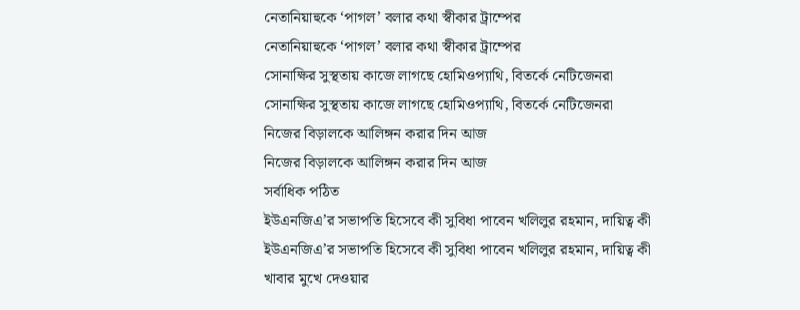নেতানিয়াহুকে ‘পাগল’ বলার কথা স্বীকার ট্রাম্পের
নেতানিয়াহুকে ‘পাগল’ বলার কথা স্বীকার ট্রাম্পের
সোনাক্ষির সুস্থতায় কাজে লাগছে হোমিওপ্যাথি, বিতর্কে নেটিজেনরা
সোনাক্ষির সুস্থতায় কাজে লাগছে হোমিওপ্যাথি, বিতর্কে নেটিজেনরা
নিজের বিড়ালকে আলিঙ্গন করার দিন আজ
নিজের বিড়ালকে আলিঙ্গন করার দিন আজ
সর্বাধিক পঠিত
ইউএনজিএ’র সভাপতি হিসেবে কী সুবিধা পাবেন খলিলুর রহমান, দায়িত্ব কী
ইউএনজিএ’র সভাপতি হিসেবে কী সুবিধা পাবেন খলিলুর রহমান, দায়িত্ব কী
খাবার মুখে দেওয়ার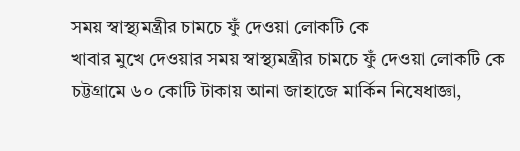সময় স্বাস্থ্যমন্ত্রীর চামচে ফুঁ দেওয়া লোকটি কে
খাবার মুখে দেওয়ার সময় স্বাস্থ্যমন্ত্রীর চামচে ফুঁ দেওয়া লোকটি কে
চট্টগ্রামে ৬০ কোটি টাকায় আনা জাহাজে মার্কিন নিষেধাজ্ঞা,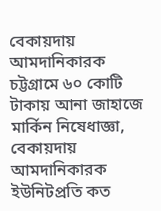বেকায়দায় আমদানিকারক
চট্টগ্রামে ৬০ কোটি টাকায় আনা জাহাজে মার্কিন নিষেধাজ্ঞা, বেকায়দায় আমদানিকারক
ইউনিটপ্রতি কত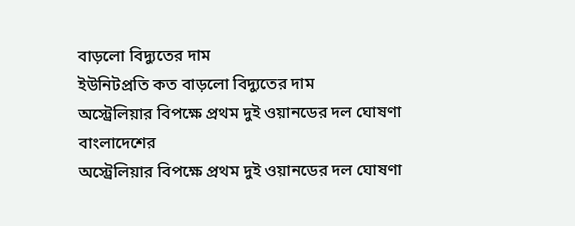বাড়লো বিদ্যুতের দাম
ইউনিটপ্রতি কত বাড়লো বিদ্যুতের দাম
অস্ট্রেলিয়ার বিপক্ষে প্রথম দুই ওয়ানডের দল ঘোষণা বাংলাদেশের
অস্ট্রেলিয়ার বিপক্ষে প্রথম দুই ওয়ানডের দল ঘোষণা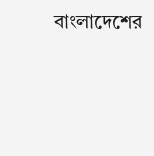বাংলাদেশের